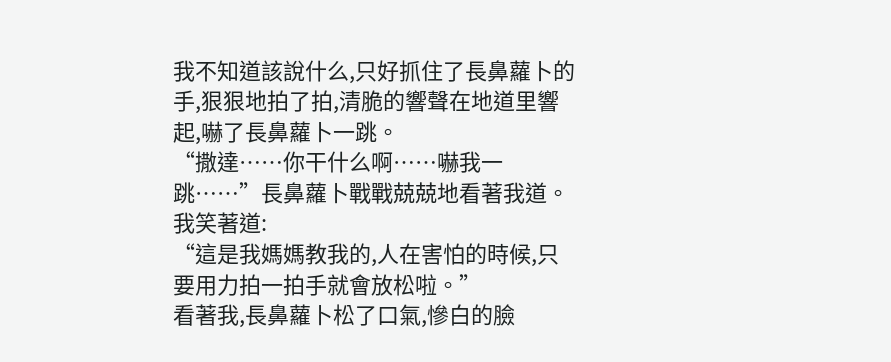我不知道該說什么,只好抓住了長鼻蘿卜的手,狠狠地拍了拍,清脆的響聲在地道里響起,嚇了長鼻蘿卜一跳。
“撒達……你干什么啊……嚇我一跳……”長鼻蘿卜戰戰兢兢地看著我道。
我笑著道:
“這是我媽媽教我的,人在害怕的時候,只要用力拍一拍手就會放松啦。”
看著我,長鼻蘿卜松了口氣,慘白的臉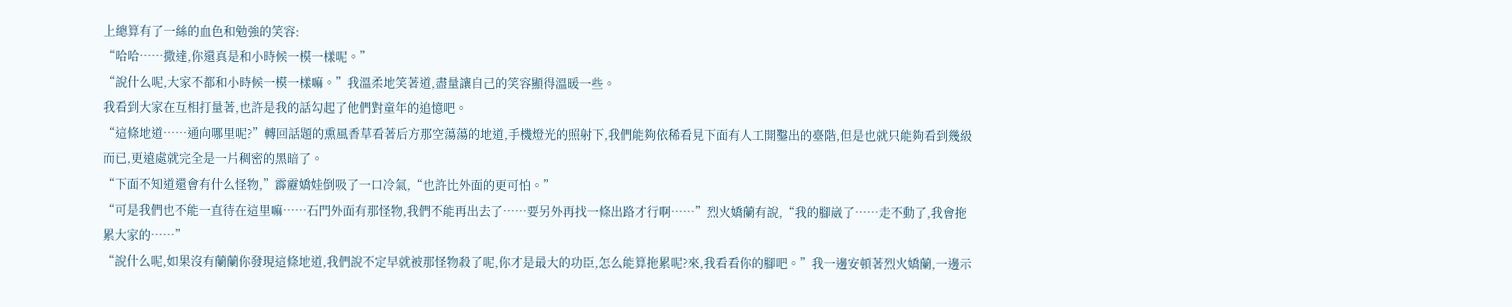上總算有了一絲的血色和勉強的笑容:
“哈哈……撒達,你還真是和小時候一模一樣呢。”
“說什么呢,大家不都和小時候一模一樣嘛。”我溫柔地笑著道,盡量讓自己的笑容顯得溫暖一些。
我看到大家在互相打量著,也許是我的話勾起了他們對童年的追憶吧。
“這條地道……通向哪里呢?”轉回話題的熏風香草看著后方那空蕩蕩的地道,手機燈光的照射下,我們能夠依稀看見下面有人工開鑿出的臺階,但是也就只能夠看到幾級而已,更遠處就完全是一片稠密的黑暗了。
“下面不知道還會有什么怪物,”霹靂嬌娃倒吸了一口冷氣,“也許比外面的更可怕。”
“可是我們也不能一直待在這里嘛……石門外面有那怪物,我們不能再出去了……要另外再找一條出路才行啊……”烈火嬌蘭有說,“我的腳崴了……走不動了,我會拖累大家的……”
“說什么呢,如果沒有蘭蘭你發現這條地道,我們說不定早就被那怪物殺了呢,你才是最大的功臣,怎么能算拖累呢?來,我看看你的腳吧。”我一邊安頓著烈火嬌蘭,一邊示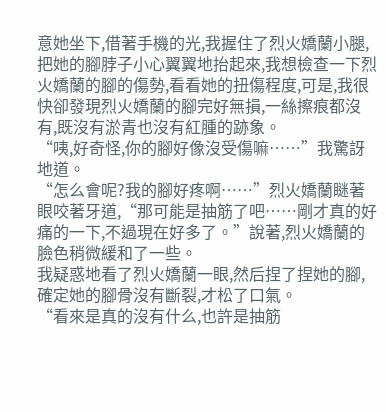意她坐下,借著手機的光,我握住了烈火嬌蘭小腿,把她的腳脖子小心翼翼地抬起來,我想檢查一下烈火嬌蘭的腳的傷勢,看看她的扭傷程度,可是,我很快卻發現烈火嬌蘭的腳完好無損,一絲擦痕都沒有,既沒有淤青也沒有紅腫的跡象。
“咦,好奇怪,你的腳好像沒受傷嘛……”我驚訝地道。
“怎么會呢?我的腳好疼啊……”烈火嬌蘭瞇著眼咬著牙道,“那可能是抽筋了吧……剛才真的好痛的一下,不過現在好多了。”說著,烈火嬌蘭的臉色稍微緩和了一些。
我疑惑地看了烈火嬌蘭一眼,然后捏了捏她的腳,確定她的腳骨沒有斷裂,才松了口氣。
“看來是真的沒有什么,也許是抽筋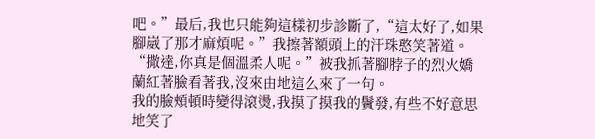吧。”最后,我也只能夠這樣初步診斷了,“這太好了,如果腳崴了那才麻煩呢。”我擦著額頭上的汗珠憨笑著道。
“撒達,你真是個溫柔人呢。”被我抓著腳脖子的烈火嬌蘭紅著臉看著我,沒來由地這么來了一句。
我的臉頰頓時變得滾燙,我摸了摸我的鬢發,有些不好意思地笑了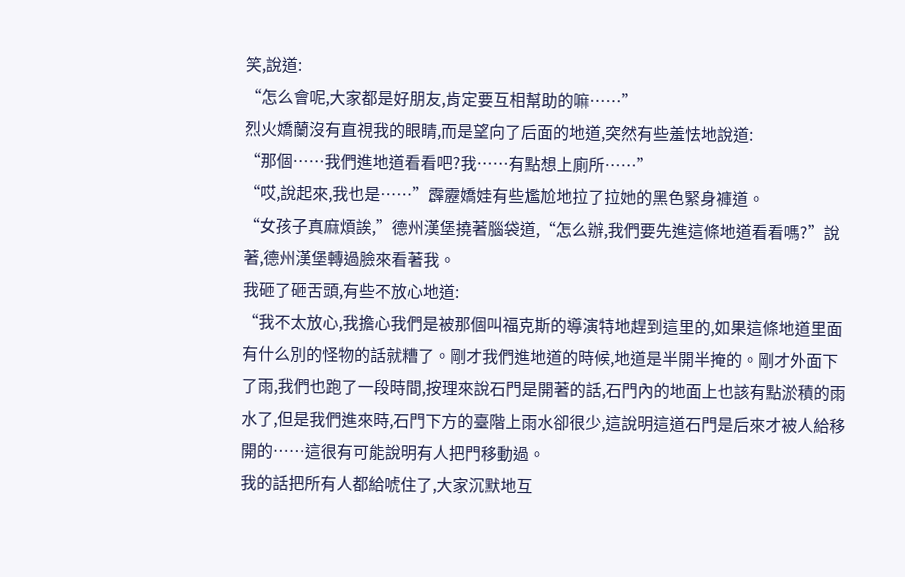笑,說道:
“怎么會呢,大家都是好朋友,肯定要互相幫助的嘛……”
烈火嬌蘭沒有直視我的眼睛,而是望向了后面的地道,突然有些羞怯地說道:
“那個……我們進地道看看吧?我……有點想上廁所……”
“哎,說起來,我也是……”霹靂嬌娃有些尷尬地拉了拉她的黑色緊身褲道。
“女孩子真麻煩誒,”德州漢堡撓著腦袋道,“怎么辦,我們要先進這條地道看看嗎?”說著,德州漢堡轉過臉來看著我。
我砸了砸舌頭,有些不放心地道:
“我不太放心,我擔心我們是被那個叫福克斯的導演特地趕到這里的,如果這條地道里面有什么別的怪物的話就糟了。剛才我們進地道的時候,地道是半開半掩的。剛才外面下了雨,我們也跑了一段時間,按理來說石門是開著的話,石門內的地面上也該有點淤積的雨水了,但是我們進來時,石門下方的臺階上雨水卻很少,這說明這道石門是后來才被人給移開的……這很有可能說明有人把門移動過。
我的話把所有人都給唬住了,大家沉默地互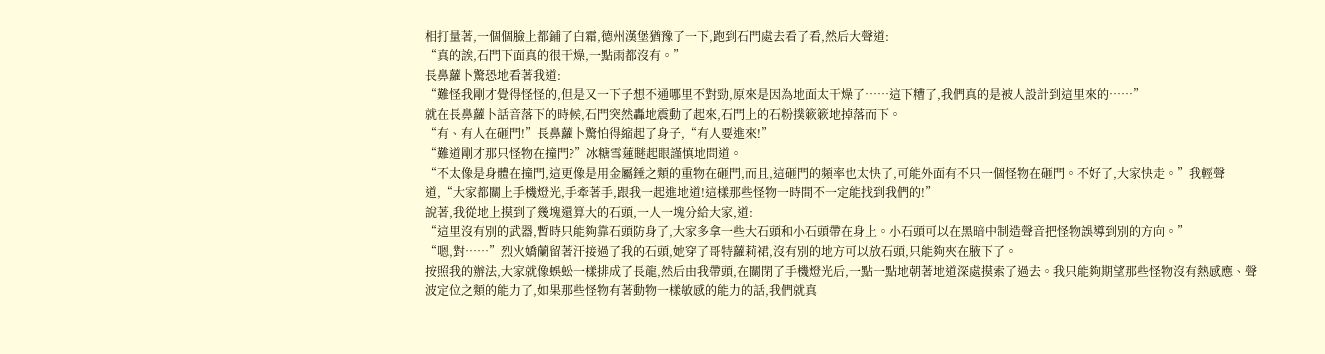相打量著,一個個臉上都鋪了白霜,德州漢堡猶豫了一下,跑到石門處去看了看,然后大聲道:
“真的誒,石門下面真的很干燥,一點雨都沒有。”
長鼻蘿卜驚恐地看著我道:
“難怪我剛才覺得怪怪的,但是又一下子想不通哪里不對勁,原來是因為地面太干燥了……這下糟了,我們真的是被人設計到這里來的……”
就在長鼻蘿卜話音落下的時候,石門突然轟地震動了起來,石門上的石粉撲簌簌地掉落而下。
“有、有人在砸門!”長鼻蘿卜驚怕得縮起了身子,“有人要進來!”
“難道剛才那只怪物在撞門?”冰糖雪蓮瞇起眼謹慎地問道。
“不太像是身體在撞門,這更像是用金屬錘之類的重物在砸門,而且,這砸門的頻率也太快了,可能外面有不只一個怪物在砸門。不好了,大家快走。”我輕聲道,“大家都關上手機燈光,手牽著手,跟我一起進地道!這樣那些怪物一時間不一定能找到我們的!”
說著,我從地上摸到了幾塊還算大的石頭,一人一塊分給大家,道:
“這里沒有別的武器,暫時只能夠靠石頭防身了,大家多拿一些大石頭和小石頭帶在身上。小石頭可以在黑暗中制造聲音把怪物誤導到別的方向。”
“嗯,對……”烈火嬌蘭留著汗接過了我的石頭,她穿了哥特蘿莉裙,沒有別的地方可以放石頭,只能夠夾在腋下了。
按照我的辦法,大家就像蜈蚣一樣排成了長龍,然后由我帶頭,在關閉了手機燈光后,一點一點地朝著地道深處摸索了過去。我只能夠期望那些怪物沒有熱感應、聲波定位之類的能力了,如果那些怪物有著動物一樣敏感的能力的話,我們就真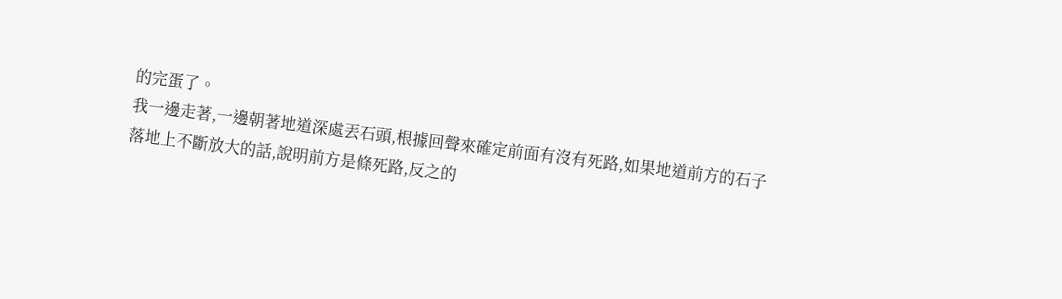的完蛋了。
我一邊走著,一邊朝著地道深處丟石頭,根據回聲來確定前面有沒有死路,如果地道前方的石子落地上不斷放大的話,說明前方是條死路,反之的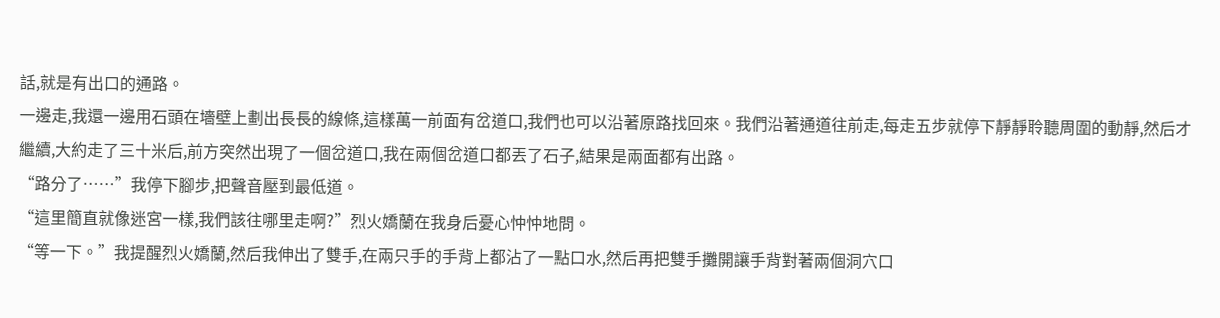話,就是有出口的通路。
一邊走,我還一邊用石頭在墻壁上劃出長長的線條,這樣萬一前面有岔道口,我們也可以沿著原路找回來。我們沿著通道往前走,每走五步就停下靜靜聆聽周圍的動靜,然后才繼續,大約走了三十米后,前方突然出現了一個岔道口,我在兩個岔道口都丟了石子,結果是兩面都有出路。
“路分了……”我停下腳步,把聲音壓到最低道。
“這里簡直就像迷宮一樣,我們該往哪里走啊?”烈火嬌蘭在我身后憂心忡忡地問。
“等一下。”我提醒烈火嬌蘭,然后我伸出了雙手,在兩只手的手背上都沾了一點口水,然后再把雙手攤開讓手背對著兩個洞穴口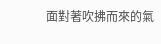面對著吹拂而來的氣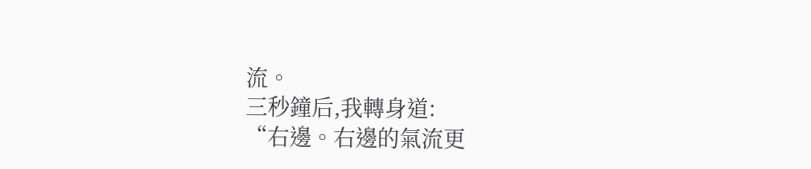流。
三秒鐘后,我轉身道:
“右邊。右邊的氣流更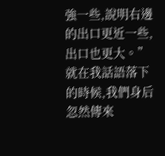強一些,說明右邊的出口更近一些,出口也更大。”
就在我話語落下的時候,我們身后忽然傳來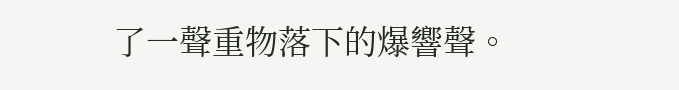了一聲重物落下的爆響聲。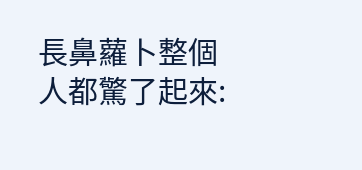長鼻蘿卜整個人都驚了起來: